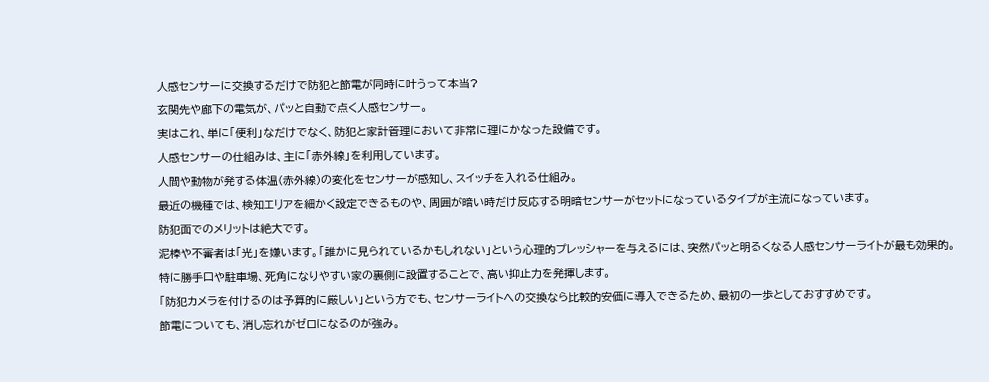人感センサーに交換するだけで防犯と節電が同時に叶うって本当?
玄関先や廊下の電気が、パッと自動で点く人感センサー。
実はこれ、単に「便利」なだけでなく、防犯と家計管理において非常に理にかなった設備です。
人感センサーの仕組みは、主に「赤外線」を利用しています。
人間や動物が発する体温(赤外線)の変化をセンサーが感知し、スイッチを入れる仕組み。
最近の機種では、検知エリアを細かく設定できるものや、周囲が暗い時だけ反応する明暗センサーがセットになっているタイプが主流になっています。
防犯面でのメリットは絶大です。
泥棒や不審者は「光」を嫌います。「誰かに見られているかもしれない」という心理的プレッシャーを与えるには、突然パッと明るくなる人感センサーライトが最も効果的。
特に勝手口や駐車場、死角になりやすい家の裏側に設置することで、高い抑止力を発揮します。
「防犯カメラを付けるのは予算的に厳しい」という方でも、センサーライトへの交換なら比較的安価に導入できるため、最初の一歩としておすすめです。
節電についても、消し忘れがゼロになるのが強み。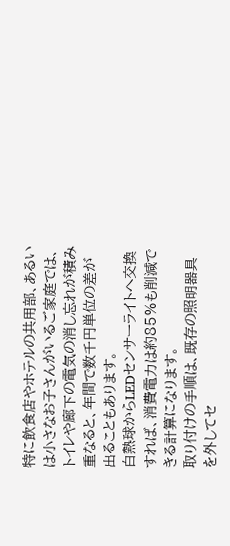特に飲食店やホテルの共用部、あるいは小さなお子さんがいるご家庭では、トイレや廊下の電気の消し忘れが積み重なると、年間で数千円単位の差が出ることもあります。
白熱球からLEDセンサーライトへ交換すれば、消費電力は約85%も削減できる計算になります。
取り付けの手順は、既存の照明器具を外してセ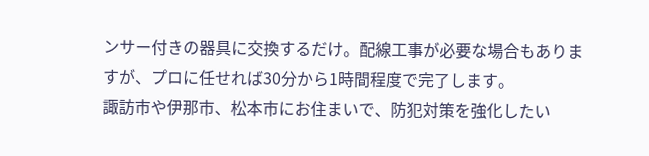ンサー付きの器具に交換するだけ。配線工事が必要な場合もありますが、プロに任せれば30分から1時間程度で完了します。
諏訪市や伊那市、松本市にお住まいで、防犯対策を強化したい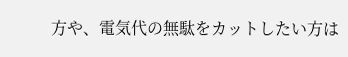方や、電気代の無駄をカットしたい方は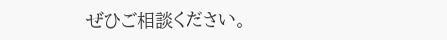ぜひご相談ください。